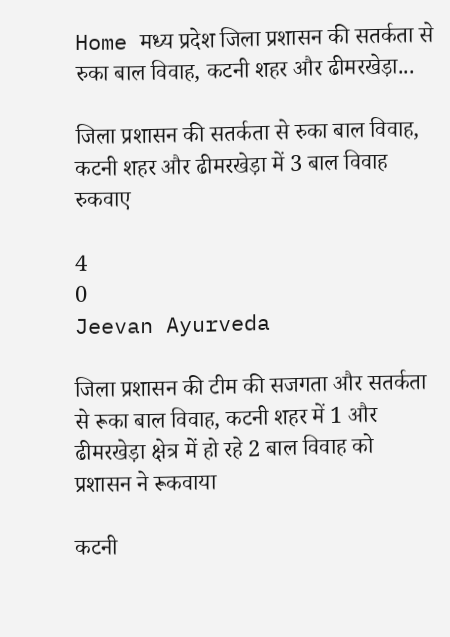Home मध्य प्रदेश जिला प्रशासन की सतर्कता से रुका बाल विवाह, कटनी शहर और ढीमरखेड़ा...

जिला प्रशासन की सतर्कता से रुका बाल विवाह, कटनी शहर और ढीमरखेड़ा में 3 बाल विवाह रुकवाए

4
0
Jeevan Ayurveda

जिला प्रशासन की टीम की सजगता और सतर्कता से रूका बाल विवाह, कटनी शहर में 1 और ढीमरखेड़ा क्षेत्र में हो रहे 2 बाल विवाह को प्रशासन ने रूकवाया

कटनी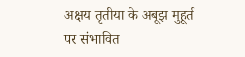अक्षय तृतीया के अबूझ मुहूर्त पर संभावित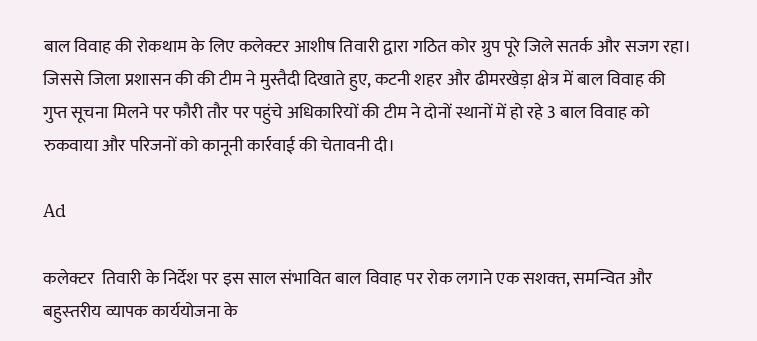बाल विवाह की रोकथाम के लिए कलेक्टर आशीष तिवारी द्वारा गठित कोर ग्रुप पूरे जिले सतर्क और सजग रहा। जिससे जिला प्रशासन की की टीम ने मुस्तैदी दिखाते हुए, कटनी शहर और ढीमरखेड़ा क्षेत्र में बाल विवाह की गुप्त सूचना मिलने पर फौरी तौर पर पहुंचे अधिकारियों की टीम ने दोनों स्थानों में हो रहे 3 बाल विवाह को रुकवाया और परिजनों को कानूनी कार्रवाई की चेतावनी दी।

Ad

कलेक्टर  तिवारी के निर्देश पर इस साल संभावित बाल विवाह पर रोक लगाने एक सशक्‍त, समन्वित और बहुस्‍तरीय व्‍यापक कार्ययोजना के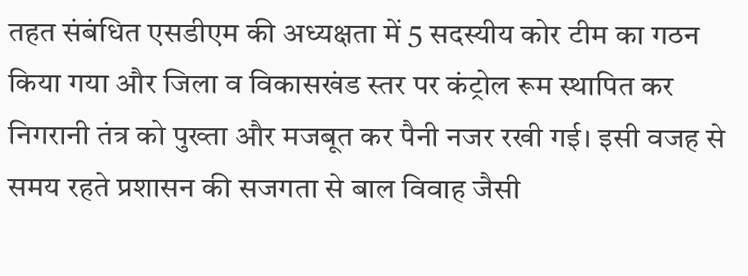तहत संबंधित एसडीएम की अध्यक्षता में 5 सदस्यीय कोर टीम का गठन किया गया और जिला व विकासखंड स्तर पर कंट्रोल रूम स्थापित कर निगरानी तंत्र को पुख्ता और मजबूत कर पैनी नजर रखी गई। इसी वजह से समय रहते प्रशासन की सजगता से बाल विवाह जैसी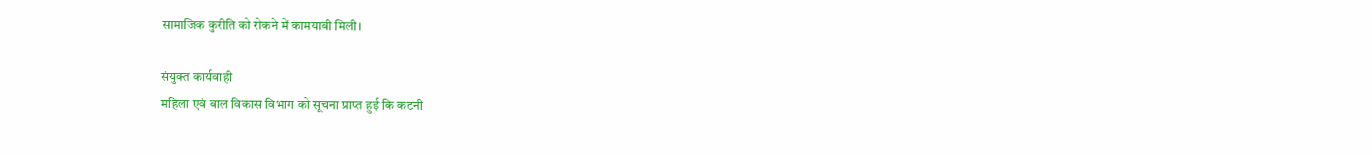सामाजिक कुरीति को रोकने में कामयाबी मिली।

संयुक्त कार्यवाही
महिला एवं बाल विकास विभाग को सूचना प्राप्त हुई कि कटनी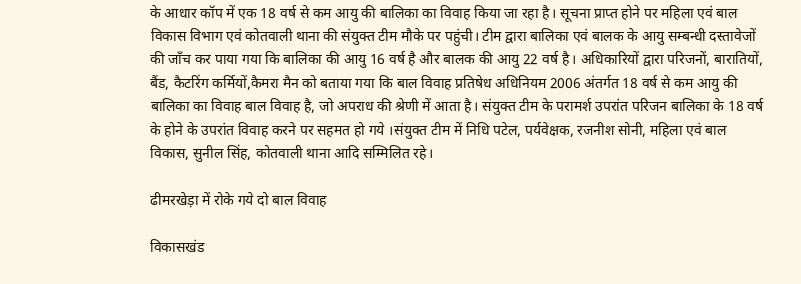के आधार कॉप में एक 18 वर्ष से कम आयु की बालिका का विवाह किया जा रहा है। सूचना प्राप्त होने पर महिला एवं बाल विकास विभाग एवं कोतवाली थाना की संयुक्त टीम मौके पर पहुंची। टीम द्वारा बालिका एवं बालक के आयु सम्बन्धी दस्तावेजों की जाँच कर पाया गया कि बालिका की आयु 16 वर्ष है और बालक की आयु 22 वर्ष है। अधिकारियों द्वारा परिजनों, बारातियों, बैंड, कैटरिंग कर्मियों,कैमरा मैन को बताया गया कि बाल विवाह प्रतिषेध अधिनियम 2006 अंतर्गत 18 वर्ष से कम आयु की बालिका का विवाह बाल विवाह है, जो अपराध की श्रेणी में आता है। संयुक्त टीम के परामर्श उपरांत परिजन बालिका के 18 वर्ष के होने के उपरांत विवाह करने पर सहमत हो गये ।संयुक्त टीम में निधि पटेल, पर्यवेक्षक, रजनीश सोनी, महिला एवं बाल विकास, सुनील सिंह, कोतवाली थाना आदि सम्मिलित रहे।

ढीमरखेड़ा में रोके गये दो बाल विवाह

विकासखंड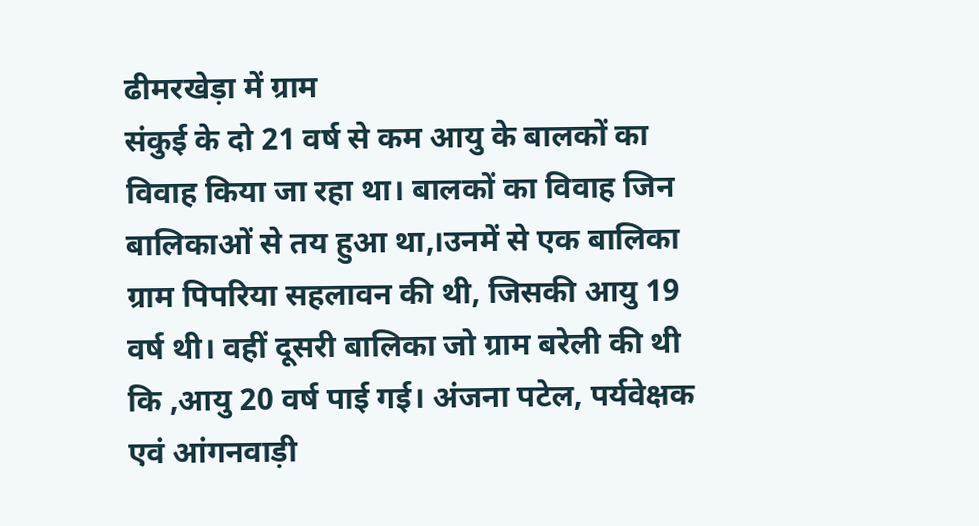ढीमरखेड़ा में ग्राम
संकुई के दो 21 वर्ष से कम आयु के बालकों का विवाह किया जा रहा था। बालकों का विवाह जिन बालिकाओं से तय हुआ था,।उनमें से एक बालिका ग्राम पिपरिया सहलावन की थी, जिसकी आयु 19 वर्ष थी। वहीं दूसरी बालिका जो ग्राम बरेली की थी कि ,आयु 20 वर्ष पाई गई। अंजना पटेल, पर्यवेक्षक एवं आंगनवाड़ी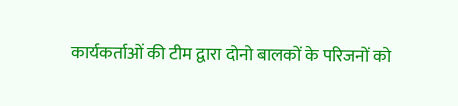कार्यकर्ताओं की टीम द्वारा दोनो बालकों के परिजनों को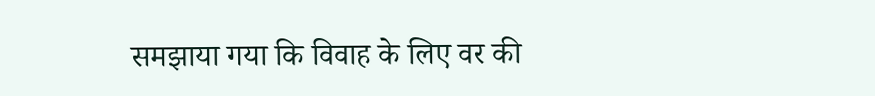समझाया गया कि विवाह के लिए वर की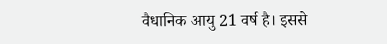वैधानिक आयु 21 वर्ष है। इससे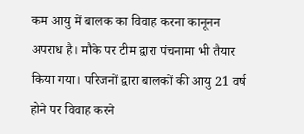कम आयु में बालक का विवाह करना कानूनन अपराध है। मौके पर टीम द्वारा पंचनामा भी तैयार किया गया। परिजनों द्वारा बालकों की आयु 21 वर्ष होने पर विवाह करने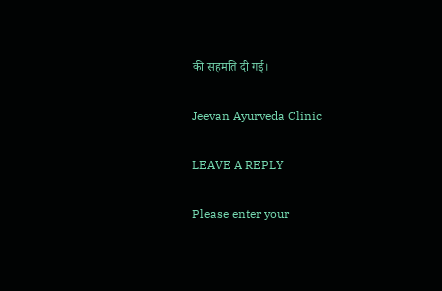की सहमति दी गई।

Jeevan Ayurveda Clinic

LEAVE A REPLY

Please enter your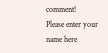comment!
Please enter your name here